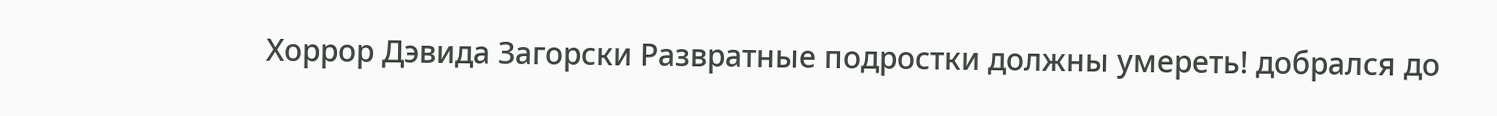Хоррор Дэвида Загорски Развратные подростки должны умереть! добрался до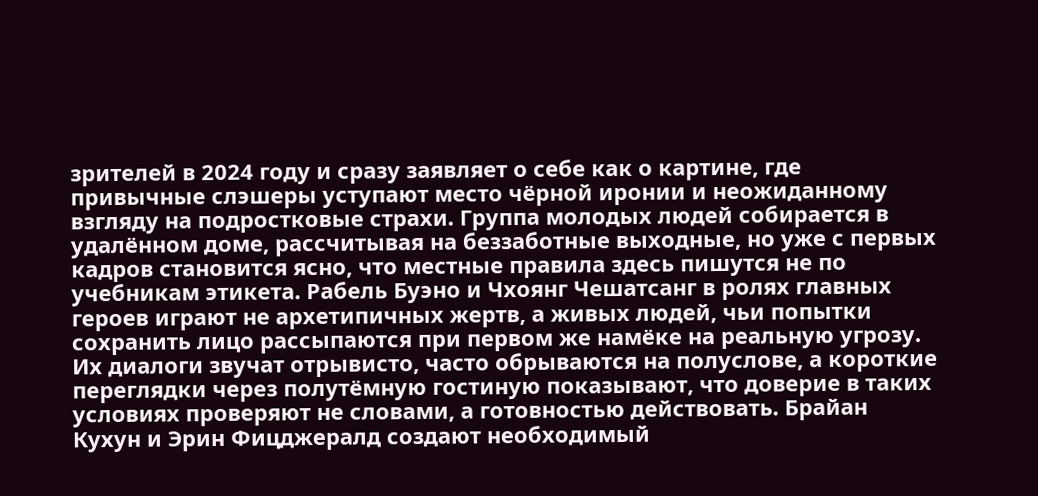зрителей в 2024 году и сразу заявляет о себе как о картине, где привычные слэшеры уступают место чёрной иронии и неожиданному взгляду на подростковые страхи. Группа молодых людей собирается в удалённом доме, рассчитывая на беззаботные выходные, но уже с первых кадров становится ясно, что местные правила здесь пишутся не по учебникам этикета. Рабель Буэно и Чхоянг Чешатсанг в ролях главных героев играют не архетипичных жертв, а живых людей, чьи попытки сохранить лицо рассыпаются при первом же намёке на реальную угрозу. Их диалоги звучат отрывисто, часто обрываются на полуслове, а короткие переглядки через полутёмную гостиную показывают, что доверие в таких условиях проверяют не словами, а готовностью действовать. Брайан Кухун и Эрин Фицджералд создают необходимый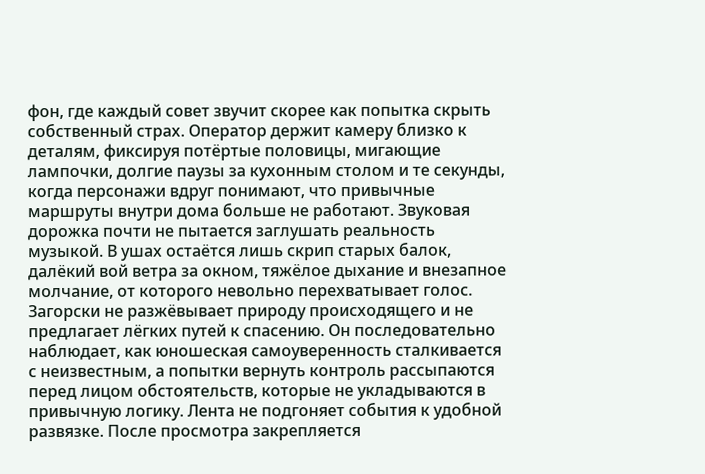фон, где каждый совет звучит скорее как попытка скрыть собственный страх. Оператор держит камеру близко к деталям, фиксируя потёртые половицы, мигающие лампочки, долгие паузы за кухонным столом и те секунды, когда персонажи вдруг понимают, что привычные маршруты внутри дома больше не работают. Звуковая дорожка почти не пытается заглушать реальность музыкой. В ушах остаётся лишь скрип старых балок, далёкий вой ветра за окном, тяжёлое дыхание и внезапное молчание, от которого невольно перехватывает голос. Загорски не разжёвывает природу происходящего и не предлагает лёгких путей к спасению. Он последовательно наблюдает, как юношеская самоуверенность сталкивается с неизвестным, а попытки вернуть контроль рассыпаются перед лицом обстоятельств, которые не укладываются в привычную логику. Лента не подгоняет события к удобной развязке. После просмотра закрепляется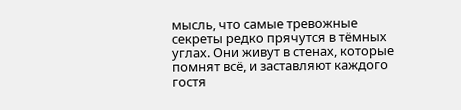мысль, что самые тревожные секреты редко прячутся в тёмных углах. Они живут в стенах, которые помнят всё, и заставляют каждого гостя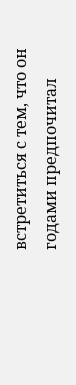встретиться с тем, что он годами предпочитал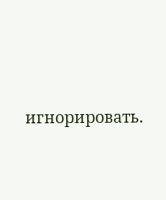игнорировать.